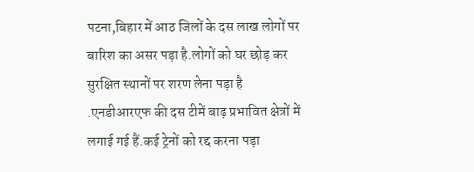पटना,बिहार में आठ जिलों के दस लाख लोगों पर बारिश का असर पड़ा है.लोगों को घर छोड़ कर सुरक्षित स्थानों पर शरण लेना पड़ा है .एनडीआरएफ की दस टीमें बाढ़ प्रभावित क्षेत्रों में लगाई गई हैं.कई ट्रेनों को रद्द करना पड़ा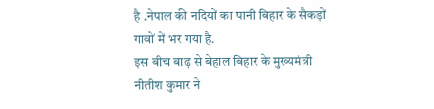है .नेपाल की नदियों का पानी बिहार के सैकड़ों गावों में भर गया है.
इस बीच बाढ़ से बेहाल बिहार के मुख्यमंत्री नीतीश कुमार ने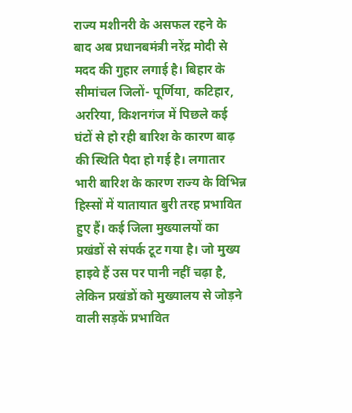राज्य मशीनरी के असफल रहने के बाद अब प्रधानबमंत्री नरेंद्र मोदी से मदद की गुहार लगाई है। बिहार के सीमांचल जिलों- पूर्णिया, कटिहार, अररिया, किशनगंज में पिछले कई घंटों से हो रही बारिश के कारण बाढ़ की स्थिति पैदा हो गई है। लगातार भारी बारिश के कारण राज्य के विभिन्न हिस्सों में यातायात बुरी तरह प्रभावित हुए हैं। कई जिला मुख्यालयों का प्रखंडों से संपर्क टूट गया है। जो मुख्य हाइवे हैं उस पर पानी नहीं चढ़ा है, लेकिन प्रखंडों को मुख्यालय से जोड़ने वाली सड़कें प्रभावित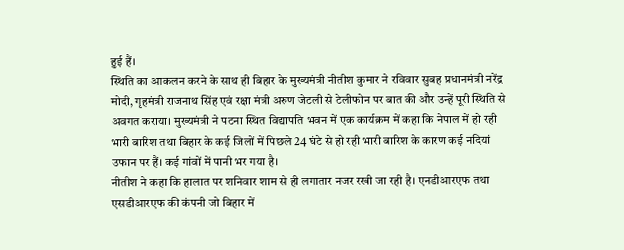हुई हैं।
स्थिति का आकलन करने के साथ ही बिहार के मुख्यमंत्री नीतीश कुमार ने रविवार सुबह प्रधानमंत्री नरेंद्र मोदी, गृहमंत्री राजनाथ सिंह एवं रक्षा मंत्री अरुण जेटली से टेलीफोन पर बात की और उन्हें पूरी स्थिति से अवगत कराया। मुख्यमंत्री ने पटना स्थित विद्यापति भवन में एक कार्यक्रम में कहा कि नेपाल में हो रही भारी बारिश तथा बिहार के कई जिलों में पिछले 24 घंटे से हो रही भारी बारिश के कारण कई नदियां उफान पर हैं। कई गांवों में पानी भर गया है।
नीतीश ने कहा कि हालात पर शनिवार शाम से ही लगातार नजर रखी जा रही है। एनडीआरएफ तथा एसडीआरएफ की कंपनी जो बिहार में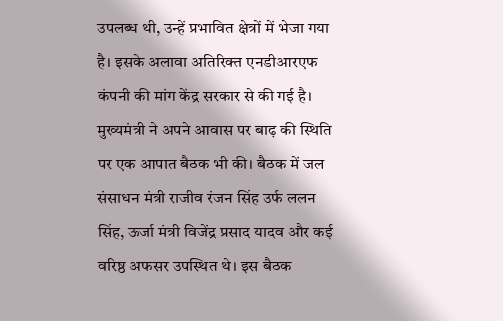उपलब्ध थी, उन्हें प्रभावित क्षेत्रों में भेजा गया है। इसके अलावा अतिरिक्त एनडीआरएफ कंपनी की मांग केंद्र सरकार से की गई है। मुख्यमंत्री ने अपने आवास पर बाढ़ की स्थिति पर एक आपात बैठक भी की। बैठक में जल संसाधन मंत्री राजीव रंजन सिंह उर्फ ललन सिंह, ऊर्जा मंत्री विजेंद्र प्रसाद यादव और कई वरिष्ठ अफसर उपस्थित थे। इस बैठक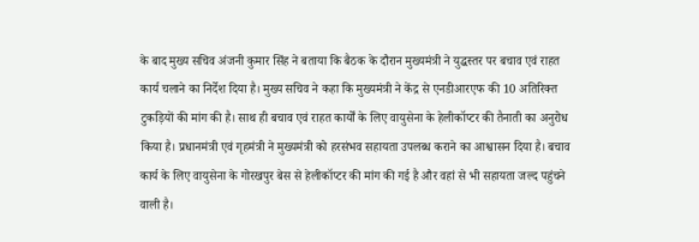के बाद मुख्य सचिव अंजनी कुमार सिंह ने बताया कि बैठक के दौरान मुख्यमंत्री ने युद्धस्तर पर बचाव एवं राहत कार्य चलाने का निर्देश दिया है। मुख्य सचिव ने कहा कि मुख्यमंत्री ने केंद्र से एनडीआरएफ की 10 अतिरिक्त टुकड़ियों की मांग की है। साथ ही बचाव एवं राहत कार्यों के लिए वायुसेना के हेलीकॉप्टर की तैनाती का अनुरोध किया है। प्रधानमंत्री एवं गृहमंत्री ने मुख्यमंत्री को हरसंभव सहायता उपलब्ध कराने का आश्वासन दिया है। बचाव कार्य के लिए वायुसेना के गोरखपुर बेस से हेलीकॉप्टर की मांग की गई है और वहां से भी सहायता जल्द पहुंचने वाली है।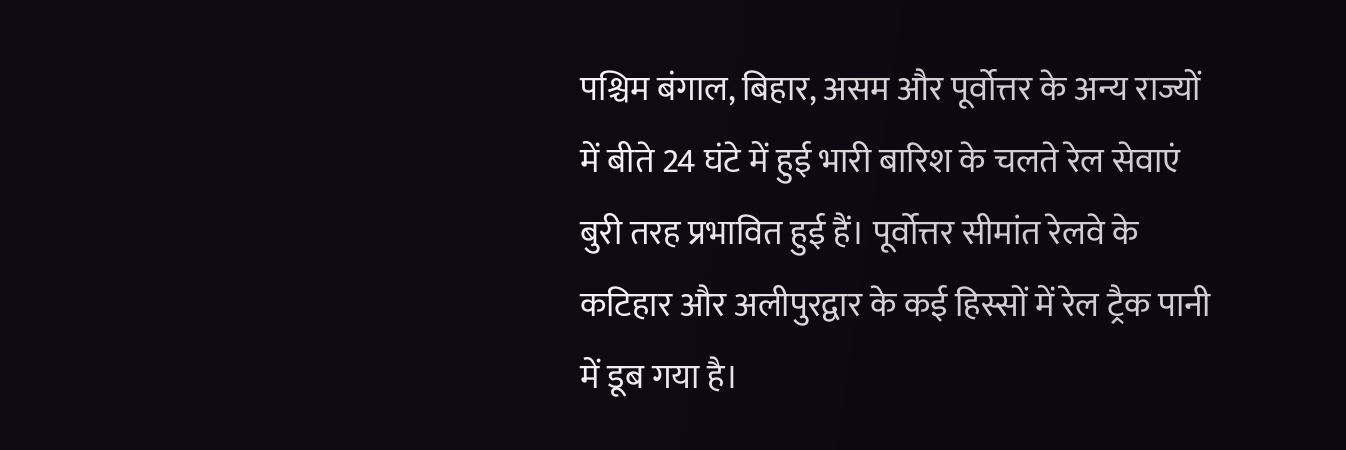पश्चिम बंगाल, बिहार, असम और पूर्वोत्तर के अन्य राज्यों में बीते 24 घंटे में हुई भारी बारिश के चलते रेल सेवाएं बुरी तरह प्रभावित हुई हैं। पूर्वोत्तर सीमांत रेलवे के कटिहार और अलीपुरद्वार के कई हिस्सों में रेल ट्रैक पानी में डूब गया है।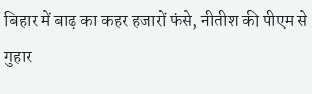बिहार में बाढ़ का कहर हजारों फंसे, नीतीश की पीएम से गुहार